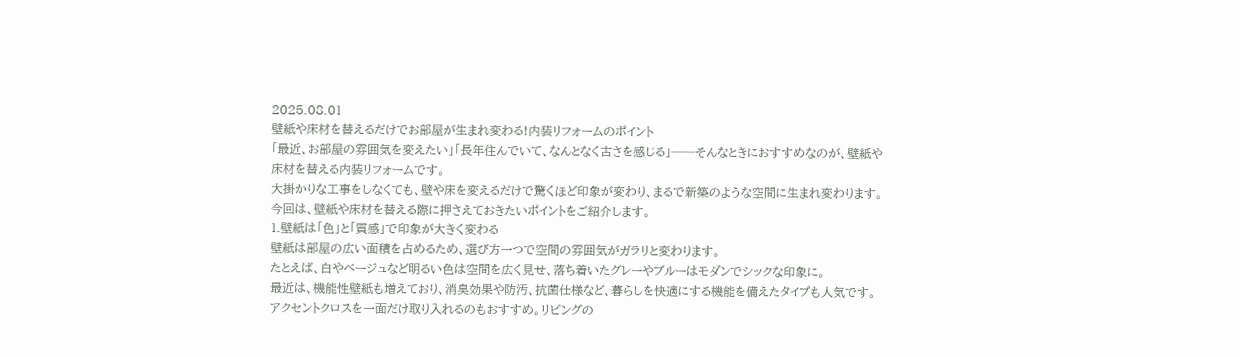2025.08.01
壁紙や床材を替えるだけでお部屋が生まれ変わる!内装リフォームのポイント
「最近、お部屋の雰囲気を変えたい」「長年住んでいて、なんとなく古さを感じる」──そんなときにおすすめなのが、壁紙や床材を替える内装リフォームです。
大掛かりな工事をしなくても、壁や床を変えるだけで驚くほど印象が変わり、まるで新築のような空間に生まれ変わります。
今回は、壁紙や床材を替える際に押さえておきたいポイントをご紹介します。
1.壁紙は「色」と「質感」で印象が大きく変わる
壁紙は部屋の広い面積を占めるため、選び方一つで空間の雰囲気がガラリと変わります。
たとえば、白やベージュなど明るい色は空間を広く見せ、落ち着いたグレーやブルーはモダンでシックな印象に。
最近は、機能性壁紙も増えており、消臭効果や防汚、抗菌仕様など、暮らしを快適にする機能を備えたタイプも人気です。アクセントクロスを一面だけ取り入れるのもおすすめ。リビングの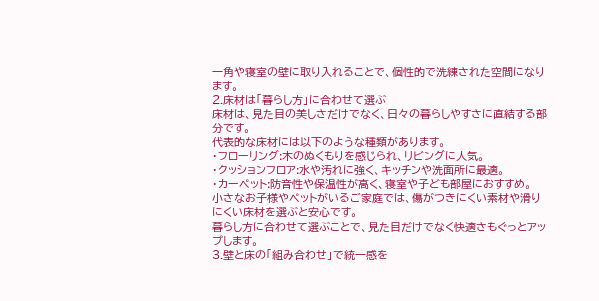一角や寝室の壁に取り入れることで、個性的で洗練された空間になります。
2.床材は「暮らし方」に合わせて選ぶ
床材は、見た目の美しさだけでなく、日々の暮らしやすさに直結する部分です。
代表的な床材には以下のような種類があります。
・フローリング:木のぬくもりを感じられ、リビングに人気。
・クッションフロア:水や汚れに強く、キッチンや洗面所に最適。
・カーペット:防音性や保温性が高く、寝室や子ども部屋におすすめ。
小さなお子様やペットがいるご家庭では、傷がつきにくい素材や滑りにくい床材を選ぶと安心です。
暮らし方に合わせて選ぶことで、見た目だけでなく快適さもぐっとアップします。
3.壁と床の「組み合わせ」で統一感を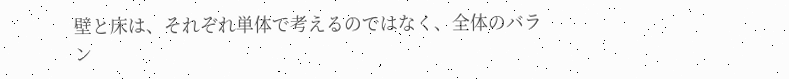壁と床は、それぞれ単体で考えるのではなく、全体のバラン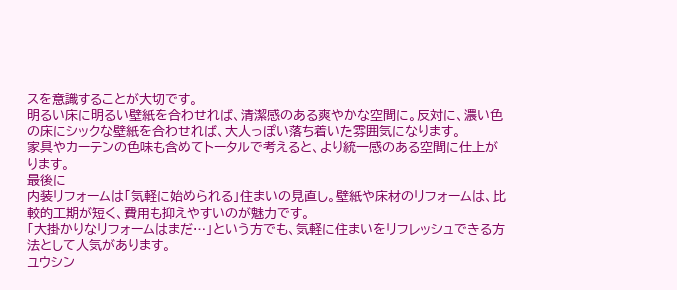スを意識することが大切です。
明るい床に明るい壁紙を合わせれば、清潔感のある爽やかな空間に。反対に、濃い色の床にシックな壁紙を合わせれば、大人っぽい落ち着いた雰囲気になります。
家具やカーテンの色味も含めてトータルで考えると、より統一感のある空間に仕上がります。
最後に
内装リフォームは「気軽に始められる」住まいの見直し。壁紙や床材のリフォームは、比較的工期が短く、費用も抑えやすいのが魅力です。
「大掛かりなリフォームはまだ…」という方でも、気軽に住まいをリフレッシュできる方法として人気があります。
ユウシン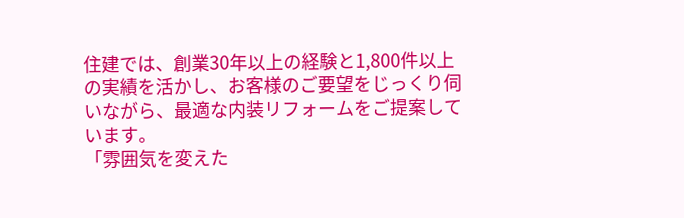住建では、創業30年以上の経験と1,800件以上の実績を活かし、お客様のご要望をじっくり伺いながら、最適な内装リフォームをご提案しています。
「雰囲気を変えた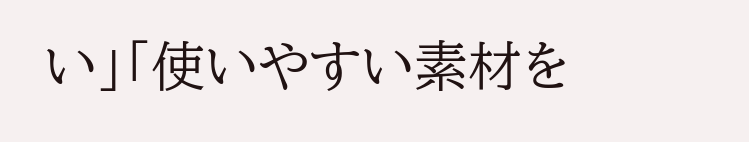い」「使いやすい素材を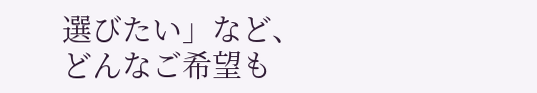選びたい」など、どんなご希望も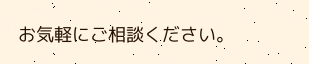お気軽にご相談ください。